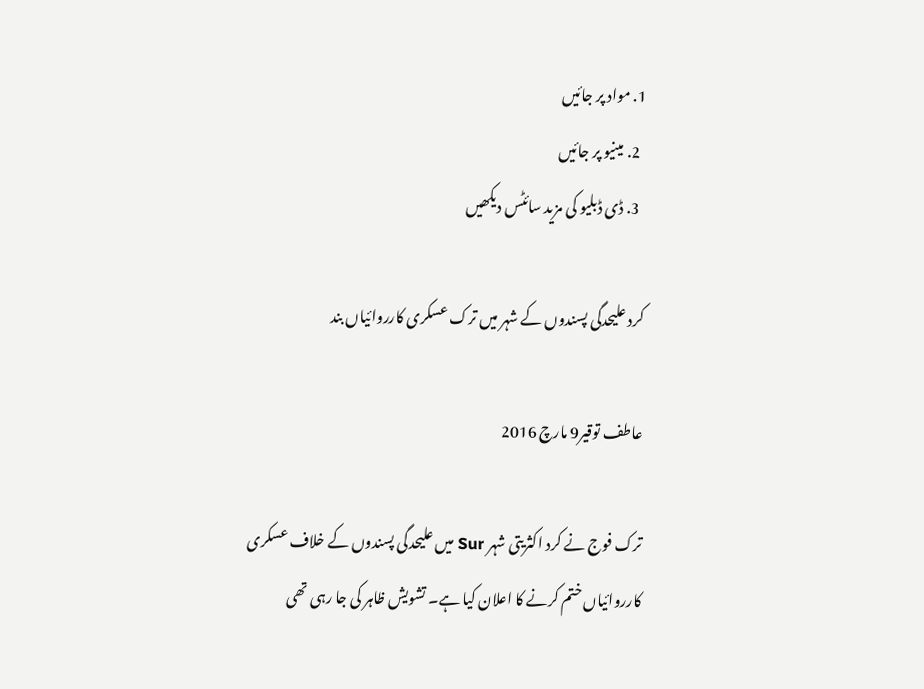1. مواد پر جائیں
  2. مینیو پر جائیں
  3. ڈی ڈبلیو کی مزید سائٹس دیکھیں

کرد علیحدگی پسندوں کے شہر میں ترک عسکری کارروائیاں بند

عاطف توقیر9 مارچ 2016

ترک فوج نے کرد اکثریتی شہر Sur میں علیحدگی پسندوں کے خلاف عسکری کارروائیاں ختم کرنے کا اعلان کیا ہے۔ تشویش ظاہر کی جا رہی تھی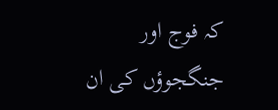کہ فوج اور جنگجوؤں کی ان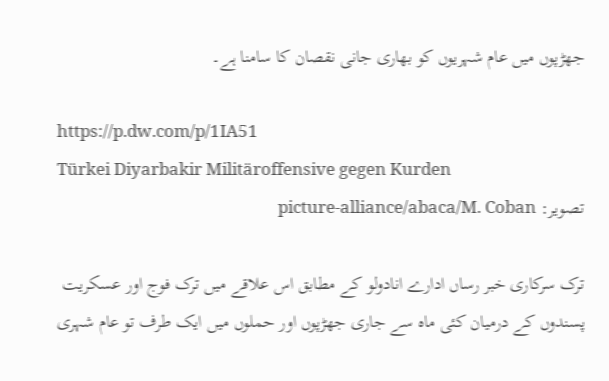جھڑپوں میں عام شہریوں کو بھاری جانی نقصان کا سامنا ہے۔

https://p.dw.com/p/1IA51
Türkei Diyarbakir Militäroffensive gegen Kurden
تصویر: picture-alliance/abaca/M. Coban

ترک سرکاری خبر رساں ادارے انادولو کے مطابق اس علاقے میں ترک فوج اور عسکریت پسندوں کے درمیان کئی ماہ سے جاری جھڑپوں اور حملوں میں ایک طرف تو عام شہری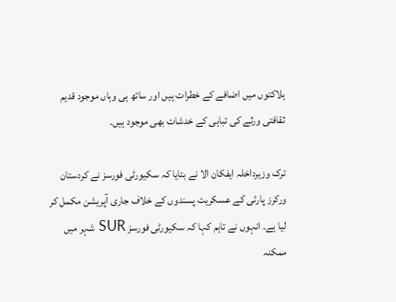ہلاکتوں میں اضافے کے خطرات ہیں اور ساتھ ہی وہاں موجود قدیم ثقافتی ورثے کی تباہی کے خدشات بھی موجود ہیں۔

ترک وزیرداخلہ ایفکان الا نے بتایا کہ سکیورٹی فورسز نے کردستان ورکرز پارٹی کے عسکریت پسندوں کے خلاف جاری آپریشن مکمل کر لیا ہے۔ انہوں نے تاہم کہا کہ سکیورٹی فورسز SUR شہر میں ممکنہ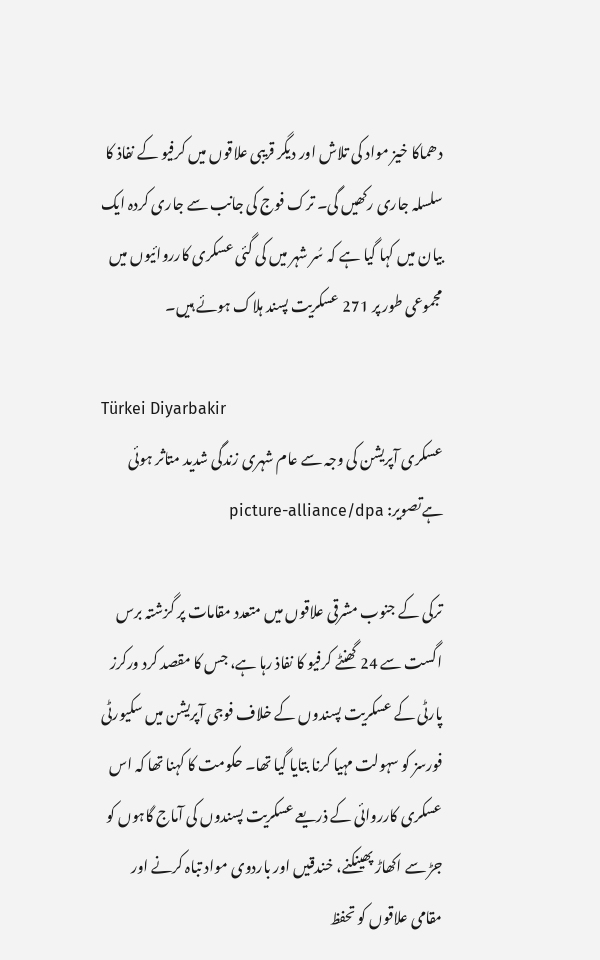دھماکا خیز مواد کی تلاش اور دیگر قریبی علاقوں میں کرفیو کے نفاذ کا سلسلہ جاری رکھیں گی۔ ترک فوج کی جانب سے جاری کردہ ایک بیان میں کہا گیا ہے کہ سُر شہر میں کی گئی عسکری کارروائیوں میں مجموعی طور پر 271 عسکریت پسند ہلاک ہوئے ہیں۔

Türkei Diyarbakir
عسکری آپریشن کی وجہ سے عام شہری زندگی شدید متاثر ہوئی ہےتصویر: picture-alliance/dpa

ترکی کے جنوب مشرقی علاقوں میں متعدد مقامات پر گزشتہ برس اگست سے 24 گھنٹے کرفیو کا نفاذ رہا ہے، جس کا مقصد کرد ورکرز پارٹی کے عسکریت پسندوں کے خلاف فوجی آپریشن میں سکیورٹی فورسز کو سہولت مہیا کرنا بتایا گیا تھا۔ حکومت کا کہنا تھا کہ اس عسکری کارروائی کے ذریعے عسکریت پسندوں کی آماج گاہوں کو جڑ سے اکھاڑ پھینکنے، خندقیں اور باردوی مواد تباہ کرنے اور مقامی علاقوں کو تحفظ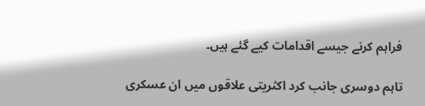فراہم کرنے جیسے اقدامات کیے گئے ہیں۔

تاہم دوسری جانب کرد اکثریتی علاقوں میں ان عسکری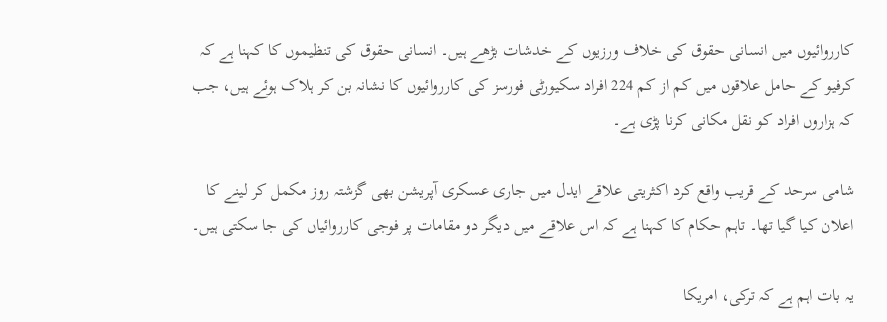کارروائیوں میں انسانی حقوق کی خلاف ورزیوں کے خدشات بڑھے ہیں۔ انسانی حقوق کی تنظیموں کا کہنا ہے کہ کرفیو کے حامل علاقوں میں کم از کم 224 افراد سکیورٹی فورسز کی کارروائیوں کا نشانہ بن کر ہلاک ہوئے ہیں، جب کہ ہزاروں افراد کو نقل مکانی کرنا پڑی ہے۔

شامی سرحد کے قریب واقع کرد اکثریتی علاقے ایدل میں جاری عسکری آپریشن بھی گزشتہ روز مکمل کر لینے کا اعلان کیا گیا تھا۔ تاہم حکام کا کہنا ہے کہ اس علاقے میں دیگر دو مقامات پر فوجی کارروائیاں کی جا سکتی ہیں۔

یہ بات اہم ہے کہ ترکی، امریکا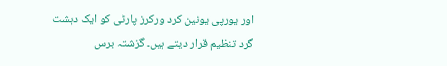اور یورپی یونین کرد ورکرز پارٹی کو ایک دہشت گرد تنظیم قرار دیتے ہیں۔ گزشتہ برس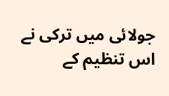جولائی میں ترکی نے اس تنظیم کے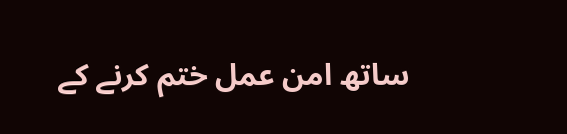ساتھ امن عمل ختم کرنے کے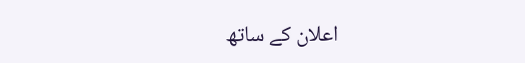اعلان کے ساتھ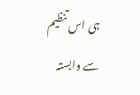ہی اس تنظیم سے وابستہ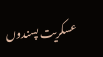عسکریت پسندوں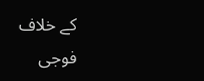کے خلاف فوجی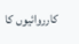کارروائیوں کا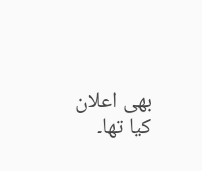بھی اعلان کیا تھا۔